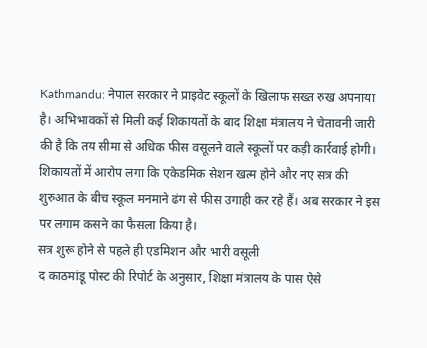Kathmandu: नेपाल सरकार ने प्राइवेट स्कूलों के खिलाफ सख्त रुख अपनाया है। अभिभावकों से मिली कई शिकायतों के बाद शिक्षा मंत्रालय ने चेतावनी जारी की है कि तय सीमा से अधिक फीस वसूलने वाले स्कूलों पर कड़ी कार्रवाई होगी। शिकायतों में आरोप लगा कि एकेडमिक सेशन खत्म होने और नए सत्र की शुरुआत के बीच स्कूल मनमाने ढंग से फीस उगाही कर रहे हैं। अब सरकार ने इस पर लगाम कसने का फैसला किया है।
सत्र शुरू होने से पहले ही एडमिशन और भारी वसूली
द काठमांडू पोस्ट की रिपोर्ट के अनुसार, शिक्षा मंत्रालय के पास ऐसे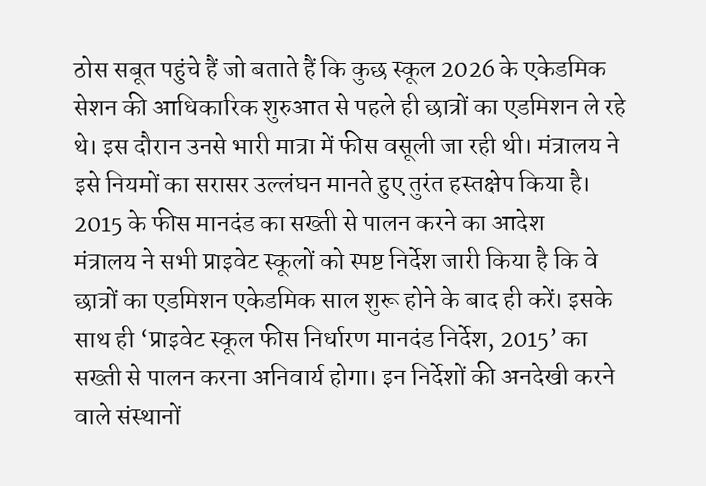ठोस सबूत पहुंचे हैं जो बताते हैं कि कुछ स्कूल 2026 के एकेडमिक सेशन की आधिकारिक शुरुआत से पहले ही छात्रों का एडमिशन ले रहे थे। इस दौरान उनसे भारी मात्रा में फीस वसूली जा रही थी। मंत्रालय ने इसे नियमों का सरासर उल्लंघन मानते हुए तुरंत हस्तक्षेप किया है।
2015 के फीस मानदंड का सख्ती से पालन करने का आदेश
मंत्रालय ने सभी प्राइवेट स्कूलों को स्पष्ट निर्देश जारी किया है कि वे छात्रों का एडमिशन एकेडमिक साल शुरू होने के बाद ही करें। इसके साथ ही ‘प्राइवेट स्कूल फीस निर्धारण मानदंड निर्देश, 2015’ का सख्ती से पालन करना अनिवार्य होगा। इन निर्देशों की अनदेखी करने वाले संस्थानों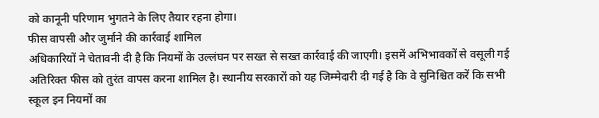को कानूनी परिणाम भुगतने के लिए तैयार रहना होगा।
फीस वापसी और जुर्माने की कार्रवाई शामिल
अधिकारियों ने चेतावनी दी है कि नियमों के उल्लंघन पर सख्त से सख्त कार्रवाई की जाएगी। इसमें अभिभावकों से वसूली गई अतिरिक्त फीस को तुरंत वापस करना शामिल है। स्थानीय सरकारों को यह जिम्मेदारी दी गई है कि वे सुनिश्चित करें कि सभी स्कूल इन नियमों का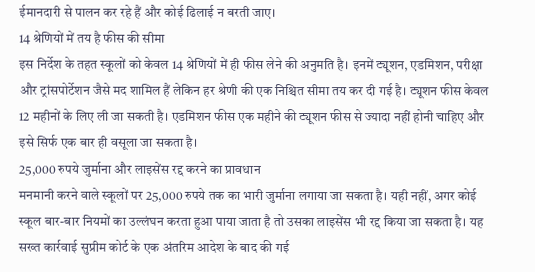ईमानदारी से पालन कर रहे हैं और कोई ढिलाई न बरती जाए।
14 श्रेणियों में तय है फीस की सीमा
इस निर्देश के तहत स्कूलों को केवल 14 श्रेणियों में ही फीस लेने की अनुमति है। इनमें ट्यूशन, एडमिशन, परीक्षा और ट्रांसपोर्टेशन जैसे मद शामिल हैं लेकिन हर श्रेणी की एक निश्चित सीमा तय कर दी गई है। ट्यूशन फीस केवल 12 महीनों के लिए ली जा सकती है। एडमिशन फीस एक महीने की ट्यूशन फीस से ज्यादा नहीं होनी चाहिए और इसे सिर्फ एक बार ही वसूला जा सकता है।
25,000 रुपये जुर्माना और लाइसेंस रद्द करने का प्रावधान
मनमानी करने वाले स्कूलों पर 25,000 रुपये तक का भारी जुर्माना लगाया जा सकता है। यही नहीं, अगर कोई स्कूल बार-बार नियमों का उल्लंघन करता हुआ पाया जाता है तो उसका लाइसेंस भी रद्द किया जा सकता है। यह सख्त कार्रवाई सुप्रीम कोर्ट के एक अंतरिम आदेश के बाद की गई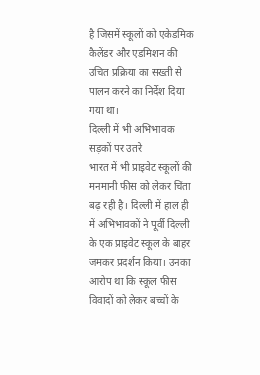है जिसमें स्कूलों को एकेडमिक कैलेंडर और एडमिशन की उचित प्रक्रिया का सख्ती से पालन करने का निर्देश दिया गया था।
दिल्ली में भी अभिभावक सड़कों पर उतरे
भारत में भी प्राइवेट स्कूलों की मनमानी फीस को लेकर चिंता बढ़ रही है। दिल्ली में हाल ही में अभिभावकों ने पूर्वी दिल्ली के एक प्राइवेट स्कूल के बाहर जमकर प्रदर्शन किया। उनका आरोप था कि स्कूल फीस विवादों को लेकर बच्चों के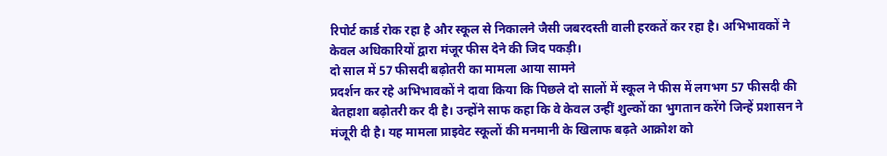रिपोर्ट कार्ड रोक रहा है और स्कूल से निकालने जैसी जबरदस्ती वाली हरकतें कर रहा है। अभिभावकों ने केवल अधिकारियों द्वारा मंजूर फीस देने की जिद पकड़ी।
दो साल में 57 फीसदी बढ़ोतरी का मामला आया सामने
प्रदर्शन कर रहे अभिभावकों ने दावा किया कि पिछले दो सालों में स्कूल ने फीस में लगभग 57 फीसदी की बेतहाशा बढ़ोतरी कर दी है। उन्होंने साफ कहा कि वे केवल उन्हीं शुल्कों का भुगतान करेंगे जिन्हें प्रशासन ने मंजूरी दी है। यह मामला प्राइवेट स्कूलों की मनमानी के खिलाफ बढ़ते आक्रोश को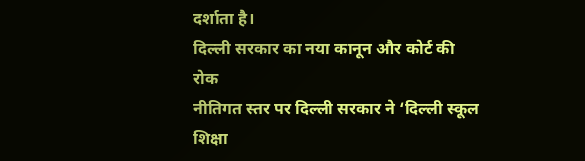दर्शाता है।
दिल्ली सरकार का नया कानून और कोर्ट की रोक
नीतिगत स्तर पर दिल्ली सरकार ने ‘दिल्ली स्कूल शिक्षा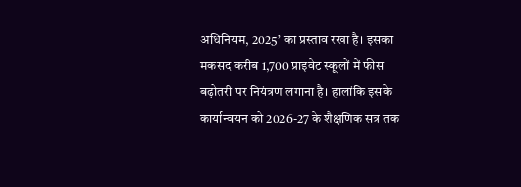अधिनियम, 2025’ का प्रस्ताव रखा है। इसका मकसद करीब 1,700 प्राइवेट स्कूलों में फीस बढ़ोतरी पर नियंत्रण लगाना है। हालांकि इसके कार्यान्वयन को 2026-27 के शैक्षणिक सत्र तक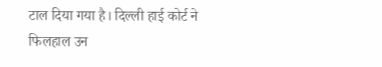टाल दिया गया है। दिल्ली हाई कोर्ट ने फिलहाल उन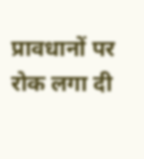प्रावधानों पर रोक लगा दी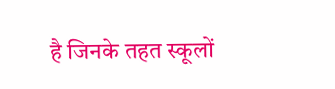है जिनके तहत स्कूलों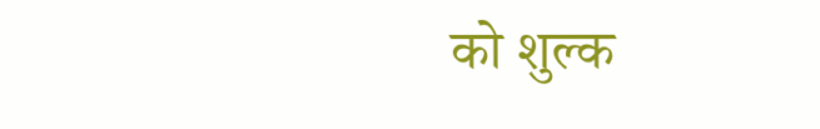को शुल्क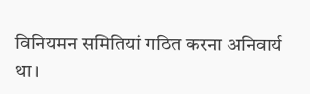विनियमन समितियां गठित करना अनिवार्य था।